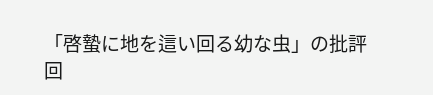「啓蟄に地を這い回る幼な虫」の批評
回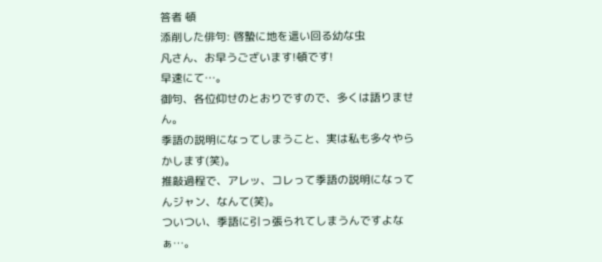答者 頓
添削した俳句: 啓蟄に地を這い回る幼な虫
凡さん、お早うございます!頓です!
早速にて…。
御句、各位仰せのとおりですので、多くは語りません。
季語の説明になってしまうこと、実は私も多々やらかします(笑)。
推敲過程で、アレッ、コレって季語の説明になってんジャン、なんて(笑)。
ついつい、季語に引っ張られてしまうんですよなぁ…。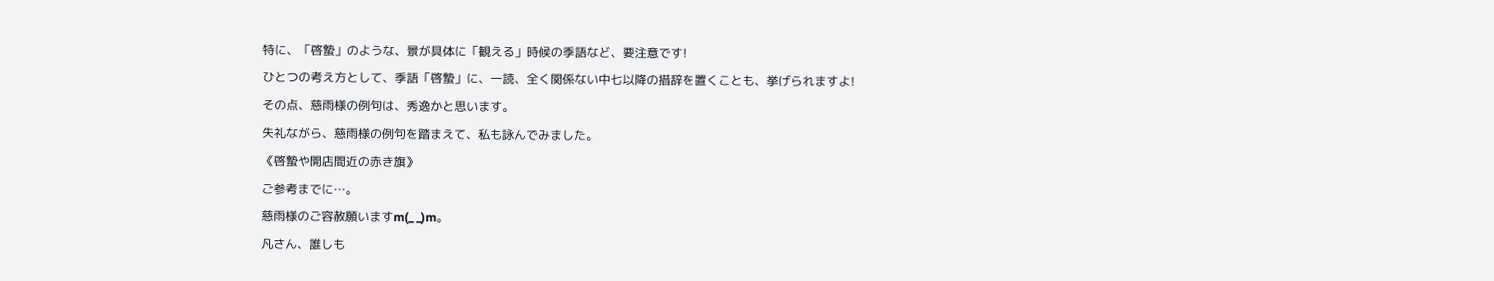特に、「啓蟄」のような、景が具体に「観える」時候の季語など、要注意です!
ひとつの考え方として、季語「啓蟄」に、一読、全く関係ない中七以降の措辞を置くことも、挙げられますよ!
その点、慈雨様の例句は、秀逸かと思います。
失礼ながら、慈雨様の例句を踏まえて、私も詠んでみました。
《啓蟄や開店間近の赤き旗》
ご参考までに…。
慈雨様のご容赦願いますm(_ _)m。
凡さん、誰しも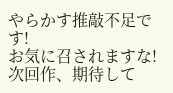やらかす推敲不足です!
お気に召されますな!
次回作、期待して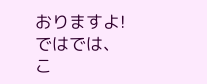おりますよ!
ではでは、こ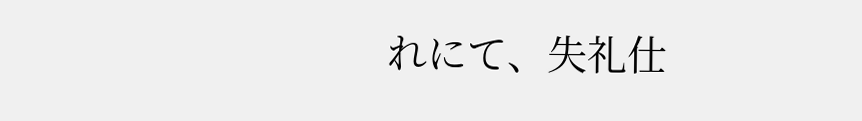れにて、失礼仕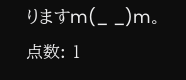りますm(_ _)m。
点数: 1